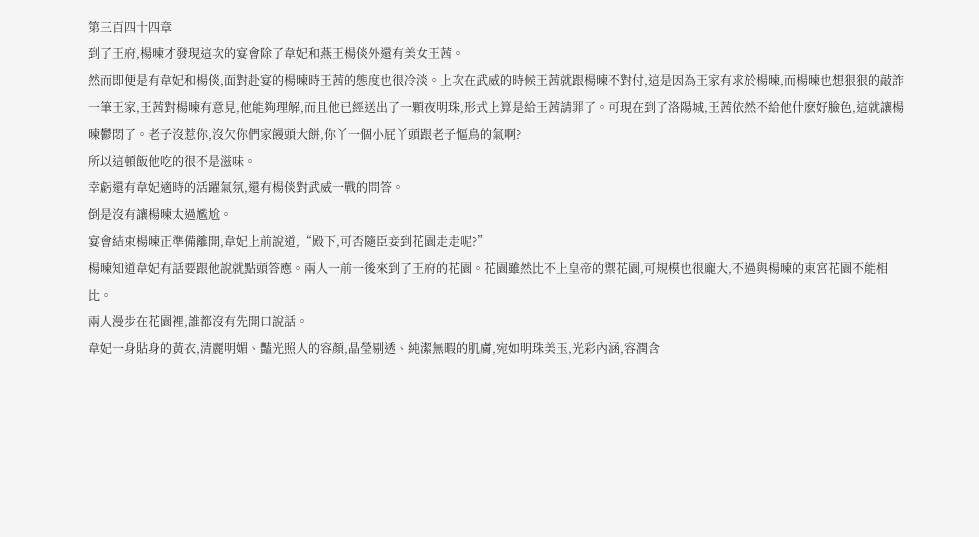第三百四十四章
到了王府,楊暕才發現這次的宴會除了韋妃和燕王楊倓外還有美女王茜。
然而即便是有韋妃和楊倓,面對赴宴的楊暕時王茜的態度也很冷淡。上次在武威的時候王茜就跟楊暕不對付,這是因為王家有求於楊暕,而楊暕也想狠狠的敲詐一筆王家,王茜對楊暕有意見,他能夠理解,而且他已經送出了一顆夜明珠,形式上算是給王茜請罪了。可現在到了洛陽城,王茜依然不給他什麽好臉色,這就讓楊暕鬱悶了。老子沒惹你,沒欠你們家饅頭大餅,你丫一個小屁丫頭跟老子慪鳥的氣啊?
所以這頓飯他吃的很不是滋味。
幸虧還有韋妃適時的活躍氣氛,還有楊倓對武威一戰的問答。
倒是沒有讓楊暕太過尷尬。
宴會結束楊暕正準備離開,韋妃上前說道,“殿下,可否隨臣妾到花園走走呢?”
楊暕知道韋妃有話要跟他說就點頭答應。兩人一前一後來到了王府的花園。花園雖然比不上皇帝的禦花園,可規模也很龐大,不過與楊暕的東宮花園不能相比。
兩人漫步在花園裡,誰都沒有先開口說話。
韋妃一身貼身的黃衣,清麗明媚、豔光照人的容顏,晶瑩剔透、純潔無暇的肌膚,宛如明珠美玉,光彩內涵,容潤含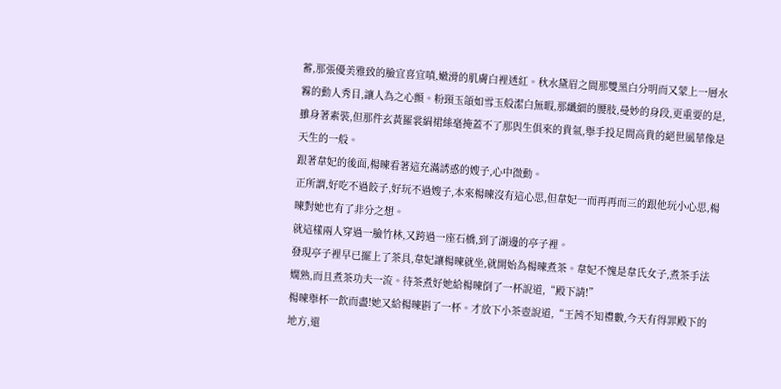蓄,那張優美雅致的臉宜喜宜嗔,嫩滑的肌膚白裡透紅。秋水黛眉之間那雙黑白分明而又蒙上一層水霧的動人秀目,讓人為之心顫。粉頸玉頜如雪玉般潔白無暇,那纖細的腰肢,曼妙的身段,更重要的是,雖身著素裝,但那件玄黃羅裳絹裙絲毫掩蓋不了那與生俱來的貴氣,舉手投足間高貴的絕世風華像是天生的一般。
跟著韋妃的後面,楊暕看著這充滿誘惑的嫂子,心中微動。
正所謂,好吃不過餃子,好玩不過嫂子,本來楊暕沒有這心思,但韋妃一而再再而三的跟他玩小心思,楊暕對她也有了非分之想。
就這樣兩人穿過一臉竹林,又跨過一座石橋,到了湖邊的亭子裡。
發現亭子裡早已擺上了茶具,韋妃讓楊暕就坐,就開始為楊暕煮茶。韋妃不愧是韋氏女子,煮茶手法嫻熟,而且煮茶功夫一流。待茶煮好她給楊暕倒了一杯說道,“殿下請!”
楊暕舉杯一飲而盡!她又給楊暕斟了一杯。才放下小茶壺說道,“王茜不知禮數,今天有得罪殿下的地方,還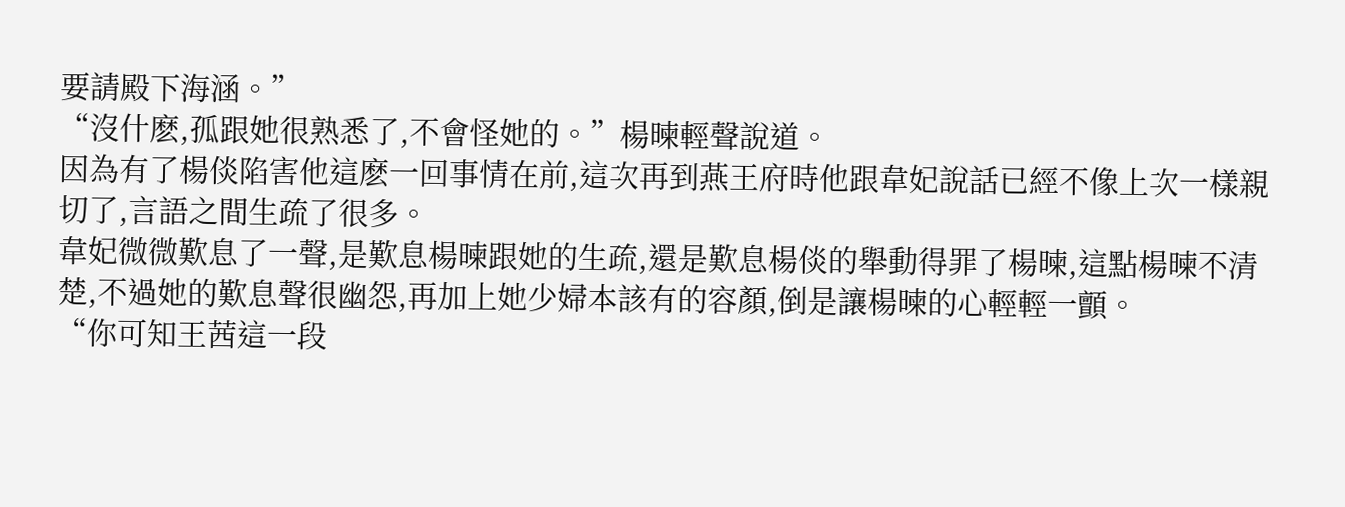要請殿下海涵。”
“沒什麽,孤跟她很熟悉了,不會怪她的。”楊暕輕聲說道。
因為有了楊倓陷害他這麽一回事情在前,這次再到燕王府時他跟韋妃說話已經不像上次一樣親切了,言語之間生疏了很多。
韋妃微微歎息了一聲,是歎息楊暕跟她的生疏,還是歎息楊倓的舉動得罪了楊暕,這點楊暕不清楚,不過她的歎息聲很幽怨,再加上她少婦本該有的容顏,倒是讓楊暕的心輕輕一顫。
“你可知王茜這一段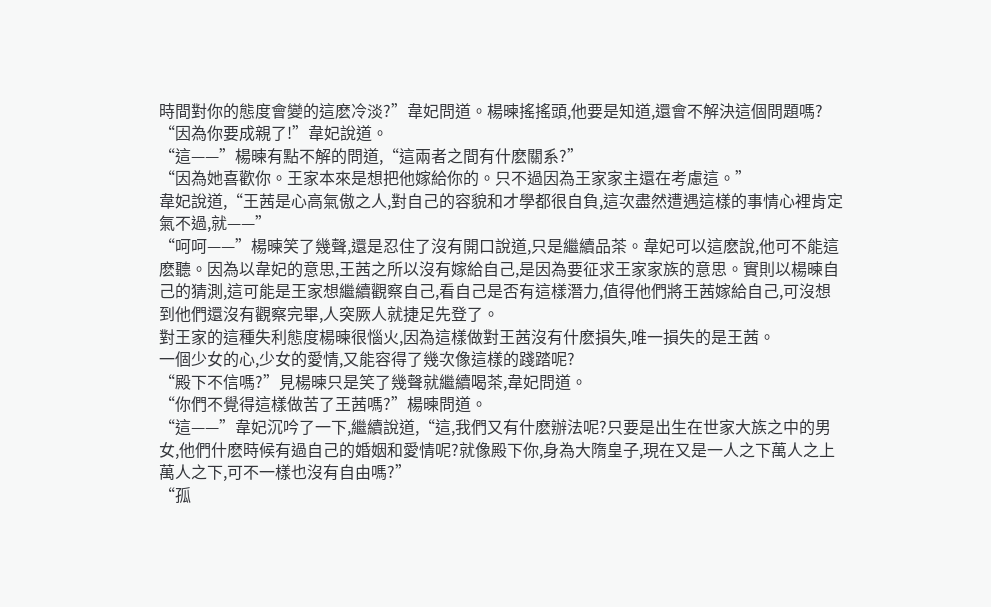時間對你的態度會變的這麽冷淡?”韋妃問道。楊暕搖搖頭,他要是知道,還會不解決這個問題嗎?
“因為你要成親了!”韋妃說道。
“這——”楊暕有點不解的問道,“這兩者之間有什麽關系?”
“因為她喜歡你。王家本來是想把他嫁給你的。只不過因為王家家主還在考慮這。”
韋妃說道,“王茜是心高氣傲之人,對自己的容貌和才學都很自負,這次盡然遭遇這樣的事情心裡肯定氣不過,就——”
“呵呵——”楊暕笑了幾聲,還是忍住了沒有開口說道,只是繼續品茶。韋妃可以這麽說,他可不能這麽聽。因為以韋妃的意思,王茜之所以沒有嫁給自己,是因為要征求王家家族的意思。實則以楊暕自己的猜測,這可能是王家想繼續觀察自己,看自己是否有這樣潛力,值得他們將王茜嫁給自己,可沒想到他們還沒有觀察完畢,人突厥人就捷足先登了。
對王家的這種失利態度楊暕很惱火,因為這樣做對王茜沒有什麽損失,唯一損失的是王茜。
一個少女的心,少女的愛情,又能容得了幾次像這樣的踐踏呢?
“殿下不信嗎?”見楊暕只是笑了幾聲就繼續喝茶,韋妃問道。
“你們不覺得這樣做苦了王茜嗎?”楊暕問道。
“這——”韋妃沉吟了一下,繼續說道,“這,我們又有什麽辦法呢?只要是出生在世家大族之中的男女,他們什麽時候有過自己的婚姻和愛情呢?就像殿下你,身為大隋皇子,現在又是一人之下萬人之上萬人之下,可不一樣也沒有自由嗎?”
“孤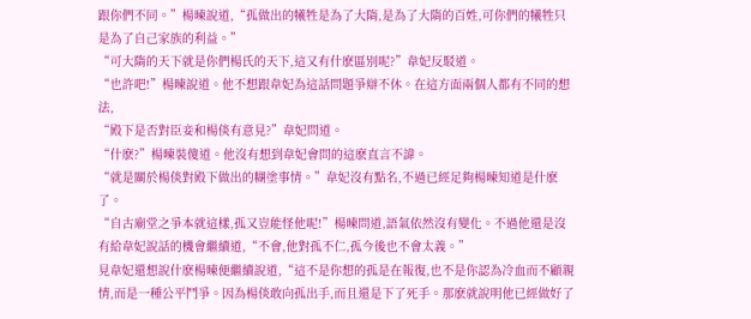跟你們不同。”楊暕說道,“孤做出的犧牲是為了大隋,是為了大隋的百姓,可你們的犧牲只是為了自己家族的利益。”
“可大隋的天下就是你們楊氏的天下,這又有什麽區別呢?”韋妃反駁道。
“也許吧!”楊暕說道。他不想跟韋妃為這話問題爭辯不休。在這方面兩個人都有不同的想法,
“殿下是否對臣妾和楊倓有意見?”韋妃問道。
“什麽?”楊暕裝傻道。他沒有想到韋妃會問的這麽直言不諱。
“就是關於楊倓對殿下做出的糊塗事情。”韋妃沒有點名,不過已經足夠楊暕知道是什麽了。
“自古廟堂之爭本就這樣,孤又豈能怪他呢!”楊暕問道,語氣依然沒有變化。不過他還是沒有給韋妃說話的機會繼續道,“不會,他對孤不仁,孤今後也不會太義。”
見韋妃還想說什麽楊暕便繼續說道,“這不是你想的孤是在報復,也不是你認為冷血而不顧親情,而是一種公平鬥爭。因為楊倓敢向孤出手,而且還是下了死手。那麽就說明他已經做好了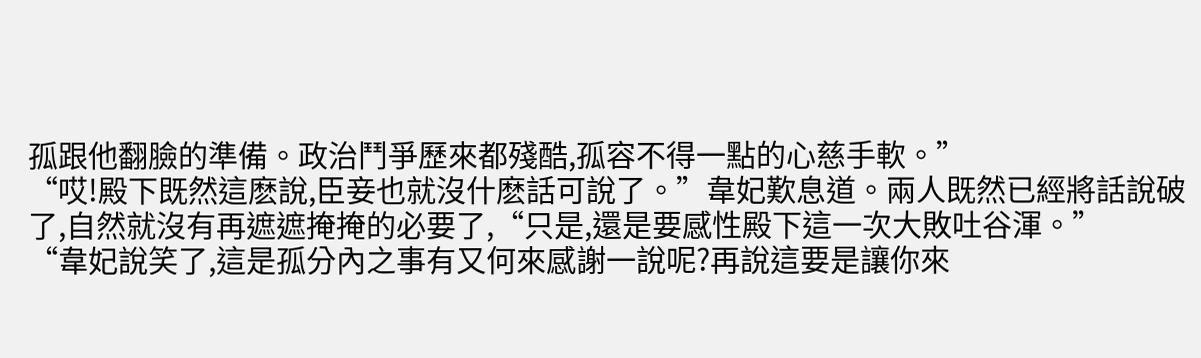孤跟他翻臉的準備。政治鬥爭歷來都殘酷,孤容不得一點的心慈手軟。”
“哎!殿下既然這麽說,臣妾也就沒什麽話可說了。”韋妃歎息道。兩人既然已經將話說破了,自然就沒有再遮遮掩掩的必要了,“只是,還是要感性殿下這一次大敗吐谷渾。”
“韋妃說笑了,這是孤分內之事有又何來感謝一說呢?再說這要是讓你來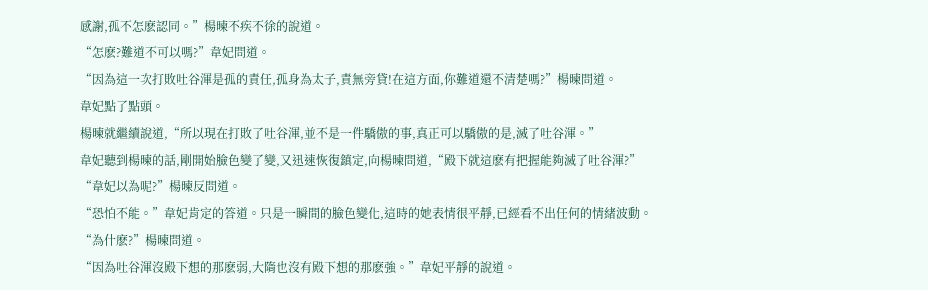感謝,孤不怎麽認同。”楊暕不疾不徐的說道。
“怎麽?難道不可以嗎?”韋妃問道。
“因為這一次打敗吐谷渾是孤的責任,孤身為太子,責無旁貸!在這方面,你難道還不清楚嗎?”楊暕問道。
韋妃點了點頭。
楊暕就繼續說道,“所以現在打敗了吐谷渾,並不是一件驕傲的事,真正可以驕傲的是,滅了吐谷渾。”
韋妃聽到楊暕的話,剛開始臉色變了變,又迅速恢復鎮定,向楊暕問道,“殿下就這麽有把握能夠滅了吐谷渾?”
“韋妃以為呢?”楊暕反問道。
“恐怕不能。”韋妃肯定的答道。只是一瞬間的臉色變化,這時的她表情很平靜,已經看不出任何的情緒波動。
“為什麽?”楊暕問道。
“因為吐谷渾沒殿下想的那麽弱,大隋也沒有殿下想的那麽強。”韋妃平靜的說道。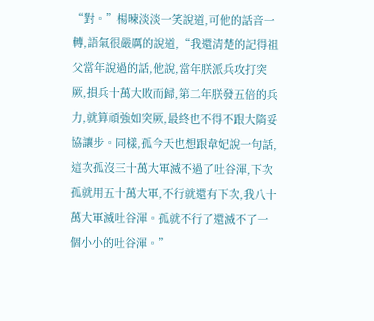“對。”楊暕淡淡一笑說道,可他的話音一轉,語氣很嚴厲的說道,“我還清楚的記得祖父當年說過的話,他說,當年朕派兵攻打突厥,損兵十萬大敗而歸,第二年朕發五倍的兵力,就算頑強如突厥,最終也不得不跟大隋妥協讓步。同樣,孤今天也想跟韋妃說一句話,這次孤沒三十萬大軍滅不過了吐谷渾,下次孤就用五十萬大軍,不行就還有下次,我八十萬大軍滅吐谷渾。孤就不行了還滅不了一個小小的吐谷渾。”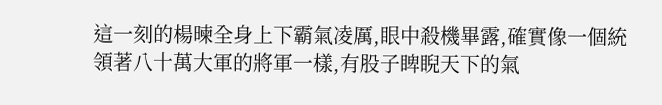這一刻的楊暕全身上下霸氣凌厲,眼中殺機畢露,確實像一個統領著八十萬大軍的將軍一樣,有股子睥睨天下的氣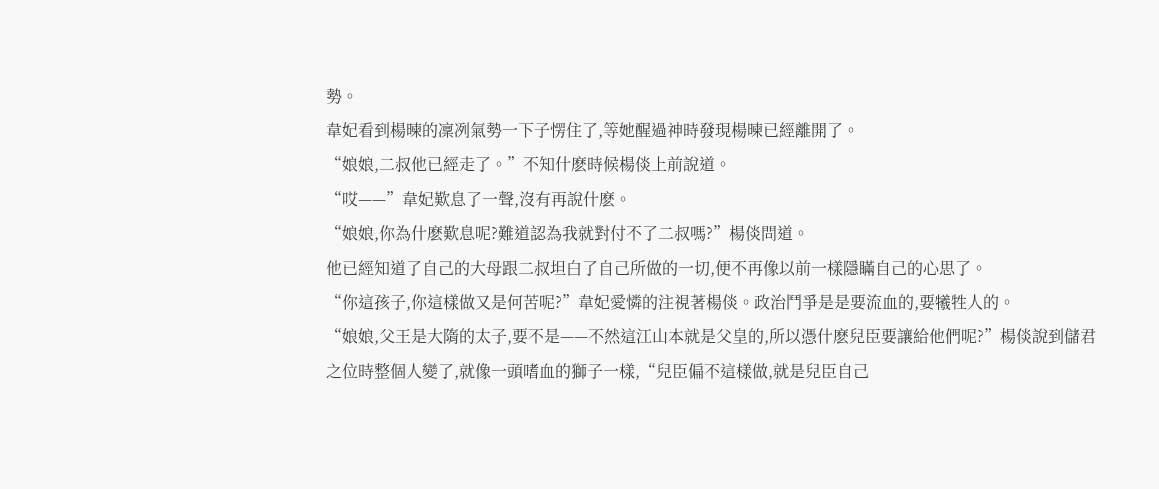勢。
韋妃看到楊暕的凜冽氣勢一下子愣住了,等她醒過神時發現楊暕已經離開了。
“娘娘,二叔他已經走了。”不知什麽時候楊倓上前說道。
“哎——”韋妃歎息了一聲,沒有再說什麽。
“娘娘,你為什麽歎息呢?難道認為我就對付不了二叔嗎?”楊倓問道。
他已經知道了自己的大母跟二叔坦白了自己所做的一切,便不再像以前一樣隱瞞自己的心思了。
“你這孩子,你這樣做又是何苦呢?”韋妃愛憐的注視著楊倓。政治鬥爭是是要流血的,要犧牲人的。
“娘娘,父王是大隋的太子,要不是——不然這江山本就是父皇的,所以憑什麽兒臣要讓給他們呢?”楊倓說到儲君之位時整個人變了,就像一頭嗜血的獅子一樣,“兒臣偏不這樣做,就是兒臣自己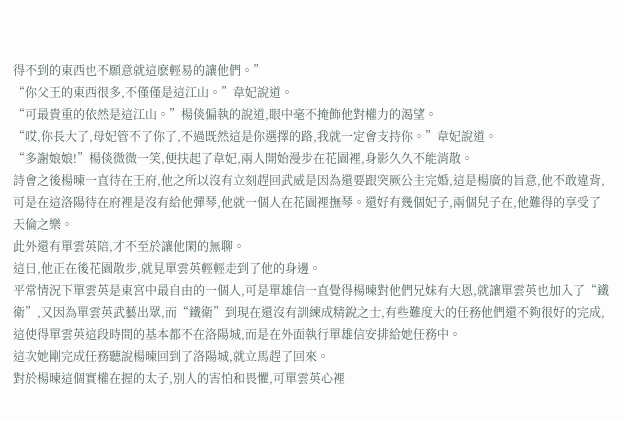得不到的東西也不願意就這麽輕易的讓他們。”
“你父王的東西很多,不僅僅是這江山。”韋妃說道。
“可最貴重的依然是這江山。”楊倓偏執的說道,眼中毫不掩飾他對權力的渴望。
“哎,你長大了,母妃管不了你了,不過既然這是你選擇的路,我就一定會支持你。”韋妃說道。
“多謝娘娘!”楊倓微微一笑,便扶起了韋妃,兩人開始漫步在花園裡,身影久久不能消散。
詩會之後楊暕一直待在王府,他之所以沒有立刻趕回武威是因為還要跟突厥公主完婚,這是楊廣的旨意,他不敢違背,可是在這洛陽待在府裡是沒有給他彈琴,他就一個人在花園裡撫琴。還好有幾個妃子,兩個兒子在,他難得的享受了天倫之樂。
此外還有單雲英陪,才不至於讓他閑的無聊。
這日,他正在後花園散步,就見單雲英輕輕走到了他的身邊。
平常情況下單雲英是東宮中最自由的一個人,可是單雄信一直覺得楊暕對他們兄妹有大恩,就讓單雲英也加入了“鐵衛”,又因為單雲英武藝出眾,而“鐵衛”到現在還沒有訓練成精銳之士,有些難度大的任務他們還不夠很好的完成,這使得單雲英這段時間的基本都不在洛陽城,而是在外面執行單雄信安排給她任務中。
這次她剛完成任務聽說楊暕回到了洛陽城,就立馬趕了回來。
對於楊暕這個實權在握的太子,別人的害怕和畏懼,可單雲英心裡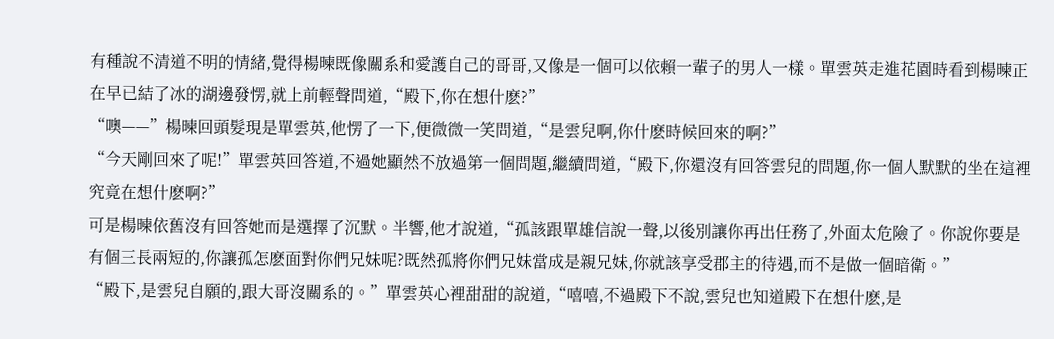有種說不清道不明的情緒,覺得楊暕既像關系和愛護自己的哥哥,又像是一個可以依賴一輩子的男人一樣。單雲英走進花園時看到楊暕正在早已結了冰的湖邊發愣,就上前輕聲問道,“殿下,你在想什麽?”
“噢——”楊暕回頭髮現是單雲英,他愣了一下,便微微一笑問道,“是雲兒啊,你什麽時候回來的啊?”
“今天剛回來了呢!”單雲英回答道,不過她顯然不放過第一個問題,繼續問道,“殿下,你還沒有回答雲兒的問題,你一個人默默的坐在這裡究竟在想什麽啊?”
可是楊暕依舊沒有回答她而是選擇了沉默。半響,他才說道,“孤該跟單雄信說一聲,以後別讓你再出任務了,外面太危險了。你說你要是有個三長兩短的,你讓孤怎麽面對你們兄妹呢?既然孤將你們兄妹當成是親兄妹,你就該享受郡主的待遇,而不是做一個暗衛。”
“殿下,是雲兒自願的,跟大哥沒關系的。”單雲英心裡甜甜的說道,“嘻嘻,不過殿下不說,雲兒也知道殿下在想什麽,是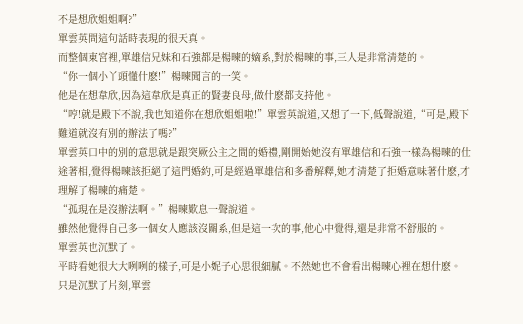不是想欣姐姐啊?”
單雲英問這句話時表現的很天真。
而整個東宮裡,單雄信兄妹和石強都是楊暕的嫡系,對於楊暕的事,三人是非常清楚的。
“你一個小丫頭懂什麽!”楊暕聞言的一笑。
他是在想韋欣,因為這韋欣是真正的賢妻良母,做什麽都支持他。
“哼!就是殿下不說,我也知道你在想欣姐姐啦!”單雲英說道,又想了一下,低聲說道,“可是,殿下難道就沒有別的辦法了嗎?”
單雲英口中的別的意思就是跟突厥公主之間的婚禮,剛開始她沒有單雄信和石強一樣為楊暕的仕途著相,覺得楊暕該拒絕了這門婚約,可是經過單雄信和多番解釋,她才清楚了拒婚意味著什麽,才理解了楊暕的痛楚。
“孤現在是沒辦法啊。”楊暕歎息一聲說道。
雖然他覺得自己多一個女人應該沒關系,但是這一次的事,他心中覺得,還是非常不舒服的。
單雲英也沉默了。
平時看她很大大咧咧的樣子,可是小妮子心思很細膩。不然她也不會看出楊暕心裡在想什麽。
只是沉默了片刻,單雲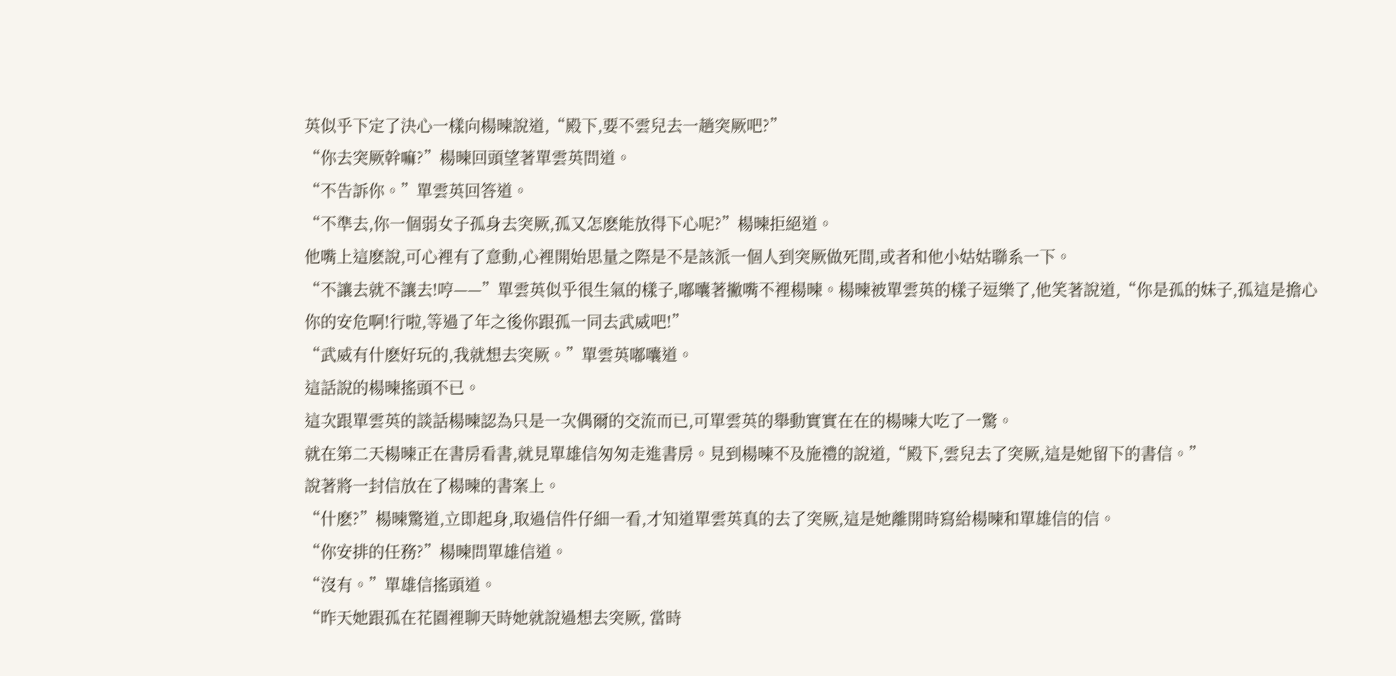英似乎下定了決心一樣向楊暕說道,“殿下,要不雲兒去一趟突厥吧?”
“你去突厥幹嘛?”楊暕回頭望著單雲英問道。
“不告訴你。”單雲英回答道。
“不準去,你一個弱女子孤身去突厥,孤又怎麽能放得下心呢?”楊暕拒絕道。
他嘴上這麽說,可心裡有了意動,心裡開始思量之際是不是該派一個人到突厥做死間,或者和他小姑姑聯系一下。
“不讓去就不讓去!哼——”單雲英似乎很生氣的樣子,嘟囔著撇嘴不裡楊暕。楊暕被單雲英的樣子逗樂了,他笑著說道,“你是孤的妹子,孤這是擔心你的安危啊!行啦,等過了年之後你跟孤一同去武威吧!”
“武威有什麽好玩的,我就想去突厥。”單雲英嘟囔道。
這話說的楊暕搖頭不已。
這次跟單雲英的談話楊暕認為只是一次偶爾的交流而已,可單雲英的舉動實實在在的楊暕大吃了一驚。
就在第二天楊暕正在書房看書,就見單雄信匆匆走進書房。見到楊暕不及施禮的說道,“殿下,雲兒去了突厥,這是她留下的書信。”
說著將一封信放在了楊暕的書案上。
“什麽?”楊暕驚道,立即起身,取過信件仔細一看,才知道單雲英真的去了突厥,這是她離開時寫給楊暕和單雄信的信。
“你安排的任務?”楊暕問單雄信道。
“沒有。”單雄信搖頭道。
“昨天她跟孤在花園裡聊天時她就說過想去突厥, 當時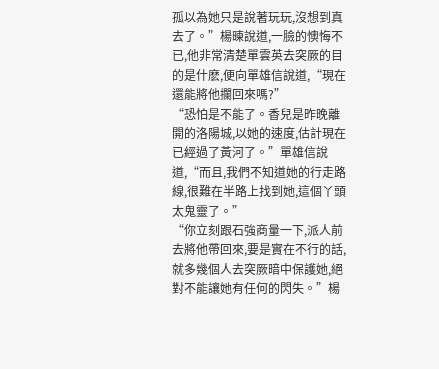孤以為她只是說著玩玩,沒想到真去了。”楊暕說道,一臉的懊悔不已,他非常清楚單雲英去突厥的目的是什麽,便向單雄信說道,“現在還能將他攔回來嗎?”
“恐怕是不能了。香兒是昨晚離開的洛陽城,以她的速度,估計現在已經過了黃河了。”單雄信說道,“而且,我們不知道她的行走路線,很難在半路上找到她,這個丫頭太鬼靈了。”
“你立刻跟石強商量一下,派人前去將他帶回來,要是實在不行的話,就多幾個人去突厥暗中保護她,絕對不能讓她有任何的閃失。”楊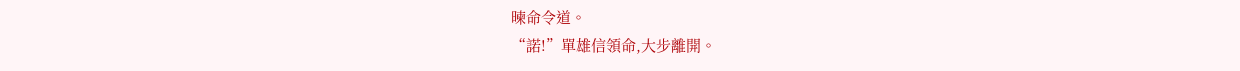暕命令道。
“諾!”單雄信領命,大步離開。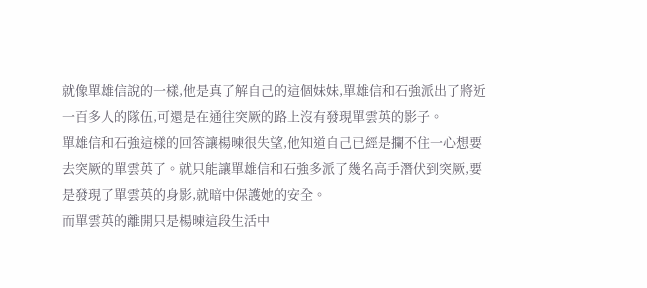就像單雄信說的一樣,他是真了解自己的這個妹妹,單雄信和石強派出了將近一百多人的隊伍,可還是在通往突厥的路上沒有發現單雲英的影子。
單雄信和石強這樣的回答讓楊暕很失望,他知道自己已經是攔不住一心想要去突厥的單雲英了。就只能讓單雄信和石強多派了幾名高手潛伏到突厥,要是發現了單雲英的身影,就暗中保護她的安全。
而單雲英的離開只是楊暕這段生活中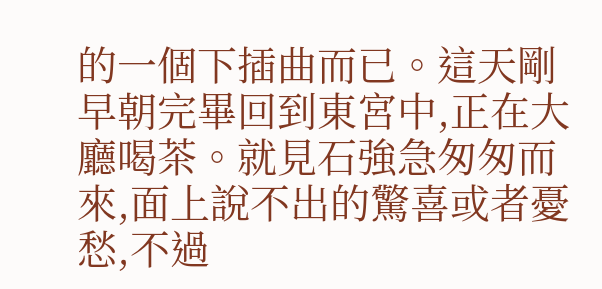的一個下插曲而已。這天剛早朝完畢回到東宮中,正在大廳喝茶。就見石強急匆匆而來,面上說不出的驚喜或者憂愁,不過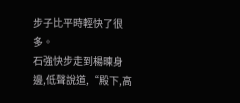步子比平時輕快了很多。
石強快步走到楊暕身邊,低聲說道,“殿下,高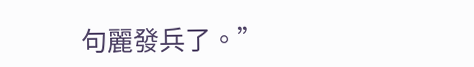句麗發兵了。”